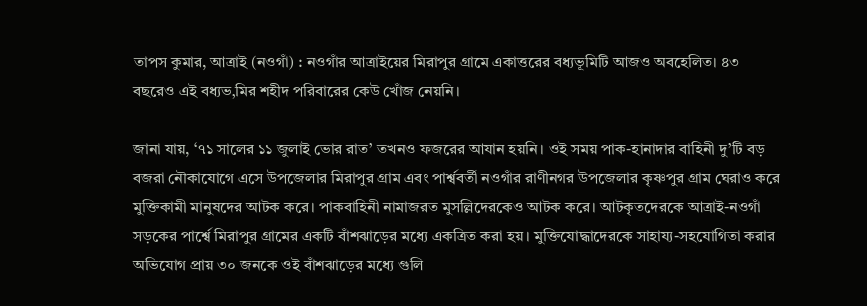তাপস কুমার, আত্রাই (নওগাঁ) : নওগাঁর আত্রাইয়ের মিরাপুর গ্রামে একাত্তরের বধ্যভূমিটি আজও অবহেলিত। ৪৩ বছরেও এই বধ্যভ‚মির শহীদ পরিবারের কেউ খোঁজ নেয়নি।

জানা যায়, ‘৭১ সালের ১১ জুলাই ভোর রাত’ তখনও ফজরের আযান হয়নি। ওই সময় পাক-হানাদার বাহিনী দু’টি বড় বজরা নৌকাযোগে এসে উপজেলার মিরাপুর গ্রাম এবং পার্শ্ববর্তী নওগাঁর রাণীনগর উপজেলার কৃষ্ণপুর গ্রাম ঘেরাও করে মুক্তিকামী মানুষদের আটক করে। পাকবাহিনী নামাজরত মুসল্লিদেরকেও আটক করে। আটকৃতদেরকে আত্রাই-নওগাঁ সড়কের পার্শ্বে মিরাপুর গ্রামের একটি বাঁশঝাড়ের মধ্যে একত্রিত করা হয়। মুক্তিযোদ্ধাদেরকে সাহায্য-সহযোগিতা করার অভিযোগ প্রায় ৩০ জনকে ওই বাঁশঝাড়ের মধ্যে গুলি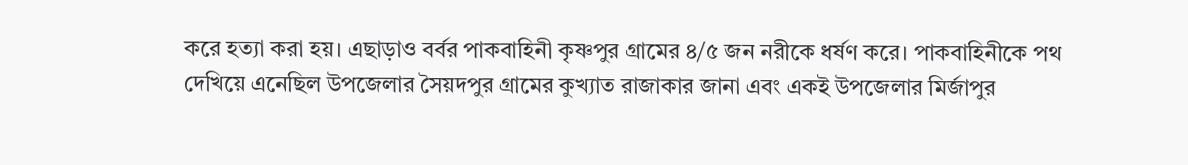করে হত্যা করা হয়। এছাড়াও বর্বর পাকবাহিনী কৃষ্ণপুর গ্রামের ৪/৫ জন নরীকে ধর্ষণ করে। পাকবাহিনীকে পথ দেখিয়ে এনেছিল উপজেলার সৈয়দপুর গ্রামের কুখ্যাত রাজাকার জানা এবং একই উপজেলার মির্জাপুর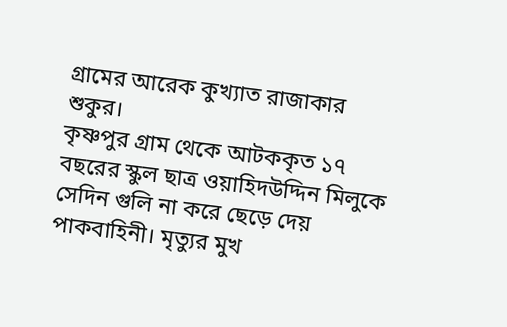গ্রামের আরেক কুখ্যাত রাজাকার শুকুর।
কৃষ্ণপুর গ্রাম থেকে আটককৃত ১৭ বছরের স্কুল ছাত্র ওয়াহিদউদ্দিন মিলুকে সেদিন গুলি না করে ছেড়ে দেয় পাকবাহিনী। মৃত্যুর মুখ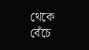থেকে বেঁচে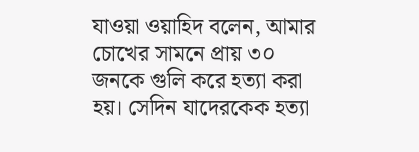যাওয়া ওয়াহিদ বলেন, আমার চোখের সামনে প্রায় ৩০ জনকে গুলি করে হত্যা করা হয়। সেদিন যাদেরকেক হত্যা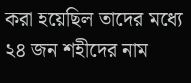করা হয়েছিল তাদের মধ্যে ২৪ জন শহীদের নাম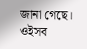জানা গেছে। ওইসব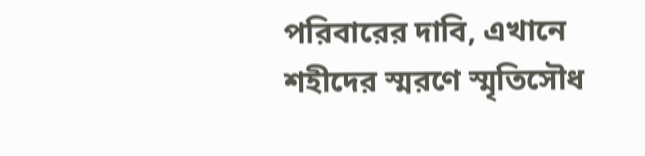পরিবারের দাবি, এখানে শহীদের স্মরণে স্মৃতিসৌধ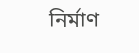নির্মাণ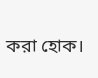করা হোক।